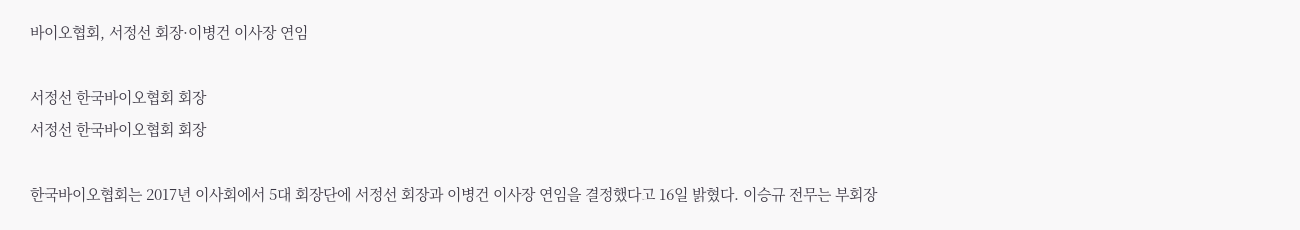바이오협회, 서정선 회장·이병건 이사장 연임

서정선 한국바이오협회 회장
서정선 한국바이오협회 회장

한국바이오협회는 2017년 이사회에서 5대 회장단에 서정선 회장과 이병건 이사장 연임을 결정했다고 16일 밝혔다. 이승규 전무는 부회장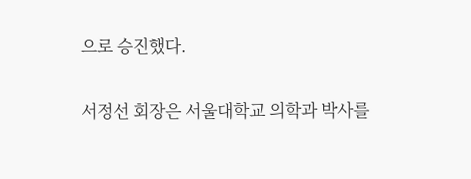으로 승진했다.

서정선 회장은 서울대학교 의학과 박사를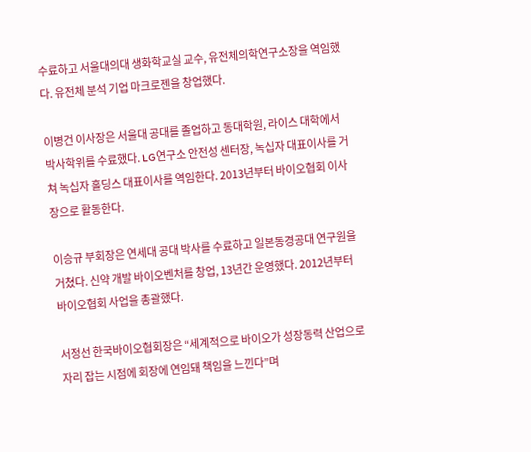수료하고 서울대의대 생화학교실 교수, 유전체의학연구소장을 역임했다. 유전체 분석 기업 마크로젠을 창업했다.

이병건 이사장은 서울대 공대를 졸업하고 동대학원, 라이스 대학에서 박사학위를 수료했다. LG연구소 안전성 센터장, 녹십자 대표이사를 거쳐 녹십자 홀딩스 대표이사를 역임한다. 2013년부터 바이오협회 이사장으로 활동한다.

이승규 부회장은 연세대 공대 박사를 수료하고 일본동경공대 연구원을 거쳤다. 신약 개발 바이오벤처를 창업, 13년간 운영했다. 2012년부터 바이오협회 사업을 총괄했다.

서정선 한국바이오협회장은 “세계적으로 바이오가 성장동력 산업으로 자리 잡는 시점에 회장에 연임돼 책임을 느낀다”며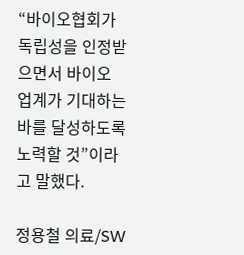“바이오협회가 독립성을 인정받으면서 바이오 업계가 기대하는 바를 달성하도록 노력할 것”이라고 말했다.

정용철 의료/SW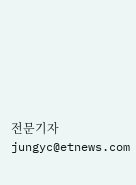전문기자 jungyc@etnews.com